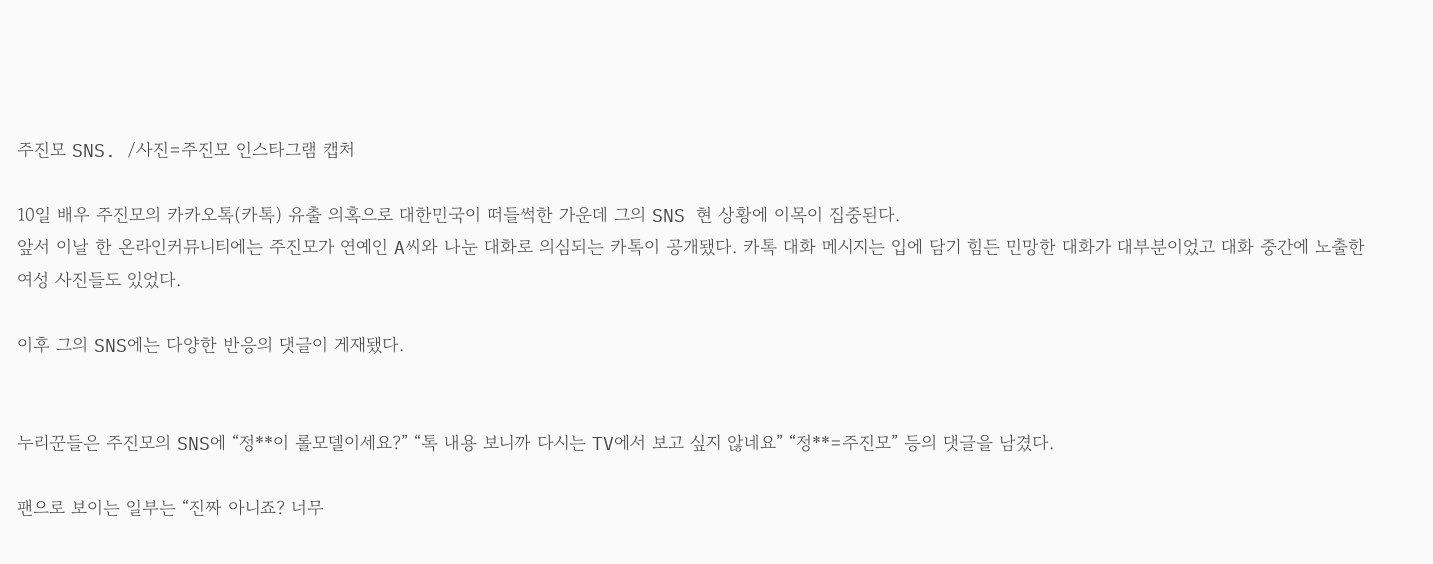주진모 SNS. /사진=주진모 인스타그램 캡처

10일 배우 주진모의 카카오톡(카톡) 유출 의혹으로 대한민국이 떠들썩한 가운데 그의 SNS 현 상황에 이목이 집중된다.
앞서 이날 한 온라인커뮤니티에는 주진모가 연예인 A씨와 나눈 대화로 의심되는 카톡이 공개됐다. 카톡 대화 메시지는 입에 담기 힘든 민망한 대화가 대부분이었고 대화 중간에 노출한 여성 사진들도 있었다.

이후 그의 SNS에는 다양한 반응의 댓글이 게재됐다.


누리꾼들은 주진모의 SNS에 “정**이 롤모델이세요?” “톡 내용 보니까 다시는 TV에서 보고 싶지 않네요” “정**=주진모” 등의 댓글을 남겼다.

팬으로 보이는 일부는 “진짜 아니죠? 너무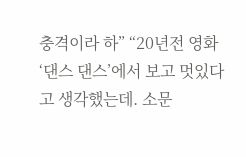충격이라 하” “20년전 영화 ‘댄스 댄스’에서 보고 멋있다고 생각했는데. 소문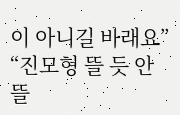이 아니길 바래요” “진모형 뜰 듯 안 뜰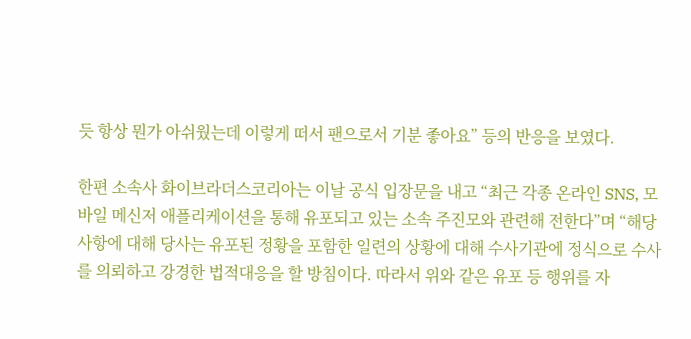듯 항상 뭔가 아쉬웠는데 이렇게 떠서 팬으로서 기분 좋아요” 등의 반응을 보였다.

한편 소속사 화이브라더스코리아는 이날 공식 입장문을 내고 “최근 각종 온라인 SNS, 모바일 메신저 애플리케이션을 통해 유포되고 있는 소속 주진모와 관련해 전한다”며 “해당 사항에 대해 당사는 유포된 정황을 포함한 일련의 상황에 대해 수사기관에 정식으로 수사를 의뢰하고 강경한 법적대응을 할 방침이다. 따라서 위와 같은 유포 등 행위를 자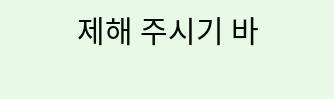제해 주시기 바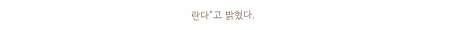란다”고 밝혔다.